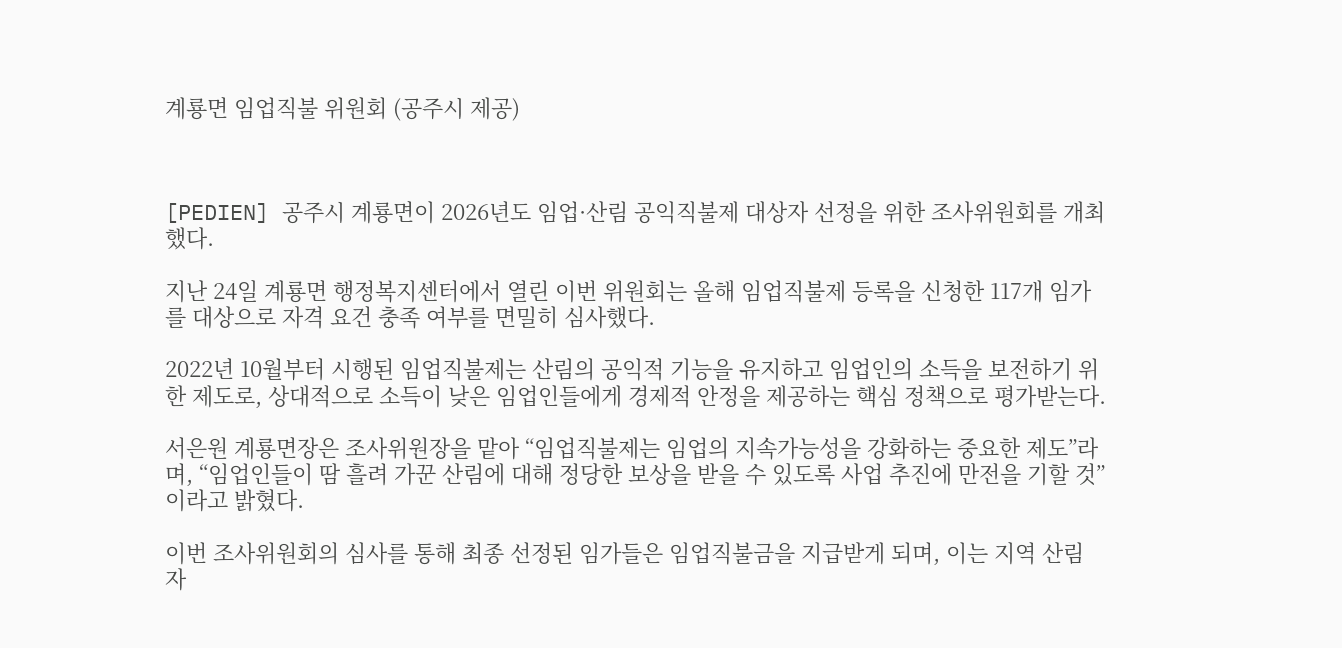계룡면 임업직불 위원회 (공주시 제공)



[PEDIEN] 공주시 계룡면이 2026년도 임업·산림 공익직불제 대상자 선정을 위한 조사위원회를 개최했다.

지난 24일 계룡면 행정복지센터에서 열린 이번 위원회는 올해 임업직불제 등록을 신청한 117개 임가를 대상으로 자격 요건 충족 여부를 면밀히 심사했다.

2022년 10월부터 시행된 임업직불제는 산림의 공익적 기능을 유지하고 임업인의 소득을 보전하기 위한 제도로, 상대적으로 소득이 낮은 임업인들에게 경제적 안정을 제공하는 핵심 정책으로 평가받는다.

서은원 계룡면장은 조사위원장을 맡아 “임업직불제는 임업의 지속가능성을 강화하는 중요한 제도”라며, “임업인들이 땀 흘려 가꾼 산림에 대해 정당한 보상을 받을 수 있도록 사업 추진에 만전을 기할 것”이라고 밝혔다.

이번 조사위원회의 심사를 통해 최종 선정된 임가들은 임업직불금을 지급받게 되며, 이는 지역 산림 자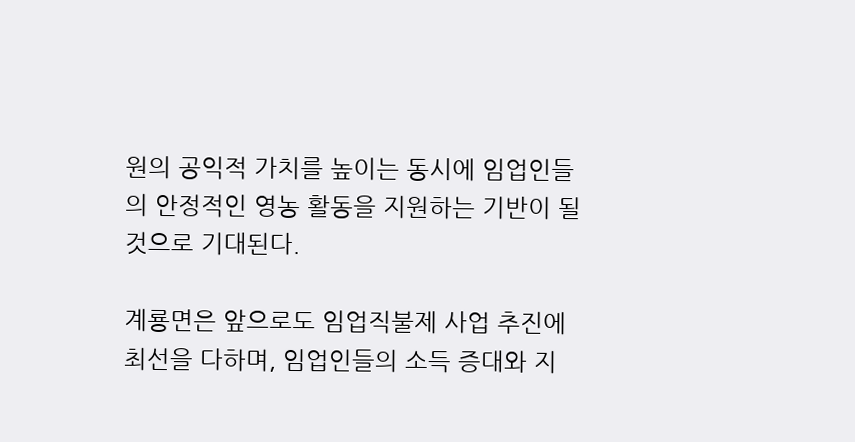원의 공익적 가치를 높이는 동시에 임업인들의 안정적인 영농 활동을 지원하는 기반이 될 것으로 기대된다.

계룡면은 앞으로도 임업직불제 사업 추진에 최선을 다하며, 임업인들의 소득 증대와 지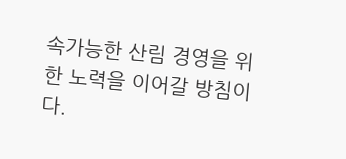속가능한 산림 경영을 위한 노력을 이어갈 방침이다.